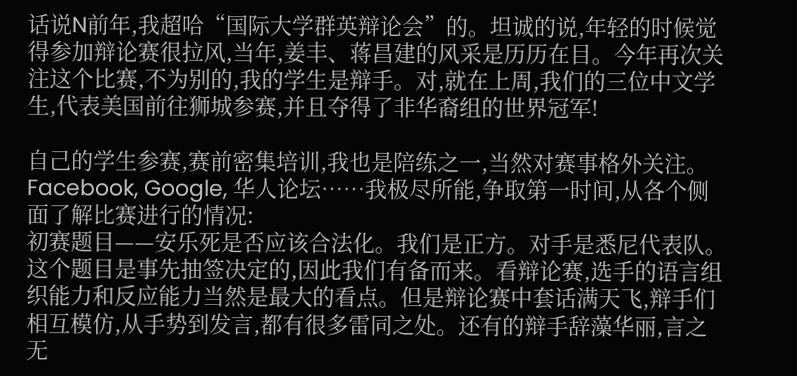话说N前年,我超哈“国际大学群英辩论会”的。坦诚的说,年轻的时候觉得参加辩论赛很拉风,当年,姜丰、蒋昌建的风采是历历在目。今年再次关注这个比赛,不为别的,我的学生是辩手。对,就在上周,我们的三位中文学生,代表美国前往狮城参赛,并且夺得了非华裔组的世界冠军!

自己的学生参赛,赛前密集培训,我也是陪练之一,当然对赛事格外关注。Facebook, Google, 华人论坛……我极尽所能,争取第一时间,从各个侧面了解比赛进行的情况:
初赛题目——安乐死是否应该合法化。我们是正方。对手是悉尼代表队。这个题目是事先抽签决定的,因此我们有备而来。看辩论赛,选手的语言组织能力和反应能力当然是最大的看点。但是辩论赛中套话满天飞,辩手们相互模仿,从手势到发言,都有很多雷同之处。还有的辩手辞藻华丽,言之无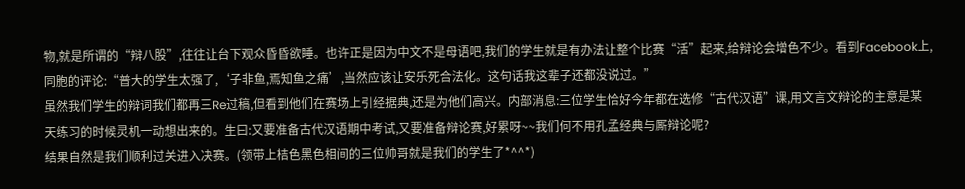物,就是所谓的“辩八股”,往往让台下观众昏昏欲睡。也许正是因为中文不是母语吧,我们的学生就是有办法让整个比赛“活”起来,给辩论会增色不少。看到Facebook上,同胞的评论:“普大的学生太强了,‘子非鱼,焉知鱼之痛’,当然应该让安乐死合法化。这句话我这辈子还都没说过。”
虽然我们学生的辩词我们都再三Re过稿,但看到他们在赛场上引经据典,还是为他们高兴。内部消息:三位学生恰好今年都在选修“古代汉语”课,用文言文辩论的主意是某天练习的时候灵机一动想出来的。生曰:又要准备古代汉语期中考试,又要准备辩论赛,好累呀~~我们何不用孔孟经典与厮辩论呢?
结果自然是我们顺利过关进入决赛。(领带上桔色黑色相间的三位帅哥就是我们的学生了*^^*)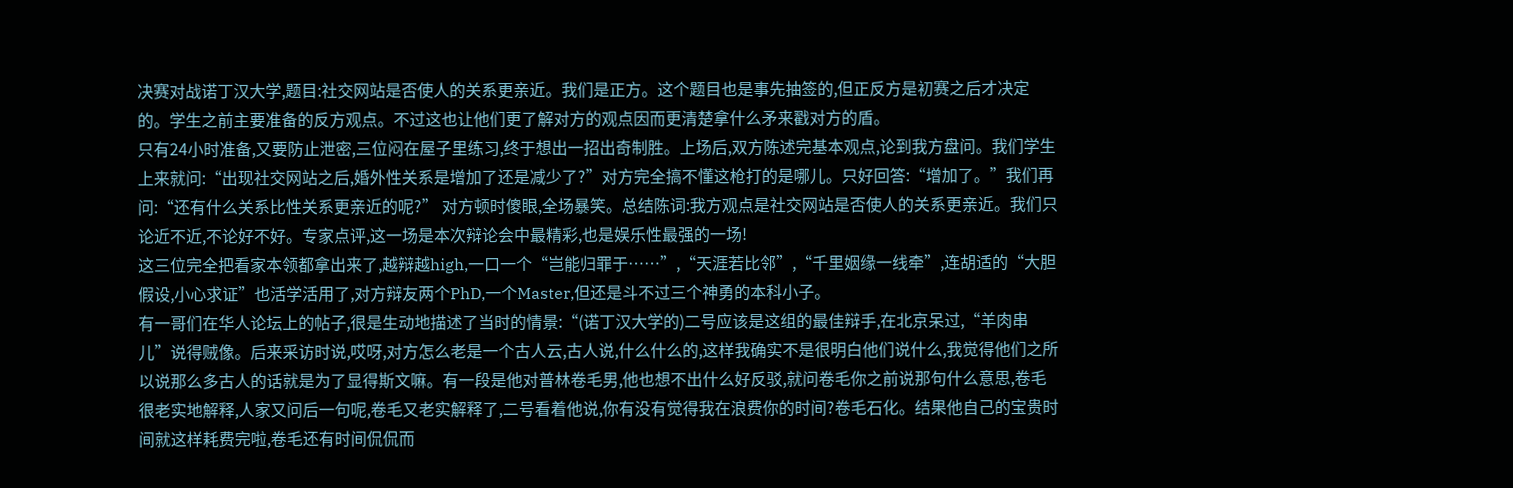决赛对战诺丁汉大学,题目:社交网站是否使人的关系更亲近。我们是正方。这个题目也是事先抽签的,但正反方是初赛之后才决定的。学生之前主要准备的反方观点。不过这也让他们更了解对方的观点因而更清楚拿什么矛来戳对方的盾。
只有24小时准备,又要防止泄密,三位闷在屋子里练习,终于想出一招出奇制胜。上场后,双方陈述完基本观点,论到我方盘问。我们学生上来就问:“出现社交网站之后,婚外性关系是增加了还是减少了?”对方完全搞不懂这枪打的是哪儿。只好回答:“增加了。”我们再问:“还有什么关系比性关系更亲近的呢?” 对方顿时傻眼,全场暴笑。总结陈词:我方观点是社交网站是否使人的关系更亲近。我们只论近不近,不论好不好。专家点评,这一场是本次辩论会中最精彩,也是娱乐性最强的一场!
这三位完全把看家本领都拿出来了,越辩越high,一口一个“岂能归罪于……”,“天涯若比邻”,“千里姻缘一线牵”,连胡适的“大胆假设,小心求证”也活学活用了,对方辩友两个PhD,一个Master,但还是斗不过三个神勇的本科小子。
有一哥们在华人论坛上的帖子,很是生动地描述了当时的情景:“(诺丁汉大学的)二号应该是这组的最佳辩手,在北京呆过,“羊肉串儿”说得贼像。后来采访时说,哎呀,对方怎么老是一个古人云,古人说,什么什么的,这样我确实不是很明白他们说什么,我觉得他们之所以说那么多古人的话就是为了显得斯文嘛。有一段是他对普林卷毛男,他也想不出什么好反驳,就问卷毛你之前说那句什么意思,卷毛很老实地解释,人家又问后一句呢,卷毛又老实解释了,二号看着他说,你有没有觉得我在浪费你的时间?卷毛石化。结果他自己的宝贵时间就这样耗费完啦,卷毛还有时间侃侃而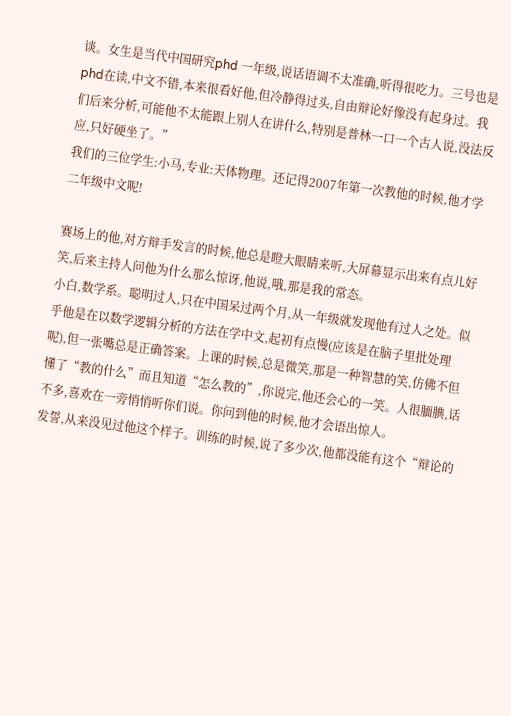谈。女生是当代中国研究phd 一年级,说话语调不太准确,听得很吃力。三号也是phd在读,中文不错,本来很看好他,但冷静得过头,自由辩论好像没有起身过。我们后来分析,可能他不太能跟上别人在讲什么,特别是普林一口一个古人说,没法反应,只好硬坐了。”
我们的三位学生:小马,专业:天体物理。还记得2007年第一次教他的时候,他才学二年级中文呢!

赛场上的他,对方辩手发言的时候,他总是瞪大眼睛来听,大屏幕显示出来有点儿好笑,后来主持人问他为什么那么惊讶,他说,哦,那是我的常态。
小白,数学系。聪明过人,只在中国呆过两个月,从一年级就发现他有过人之处。似乎他是在以数学逻辑分析的方法在学中文,起初有点慢(应该是在脑子里批处理呢),但一张嘴总是正确答案。上课的时候,总是微笑,那是一种智慧的笑,仿佛不但懂了“教的什么”而且知道“怎么教的”,你说完,他还会心的一笑。人很腼腆,话不多,喜欢在一旁悄悄听你们说。你问到他的时候,他才会语出惊人。
发誓,从来没见过他这个样子。训练的时候,说了多少次,他都没能有这个“辩论的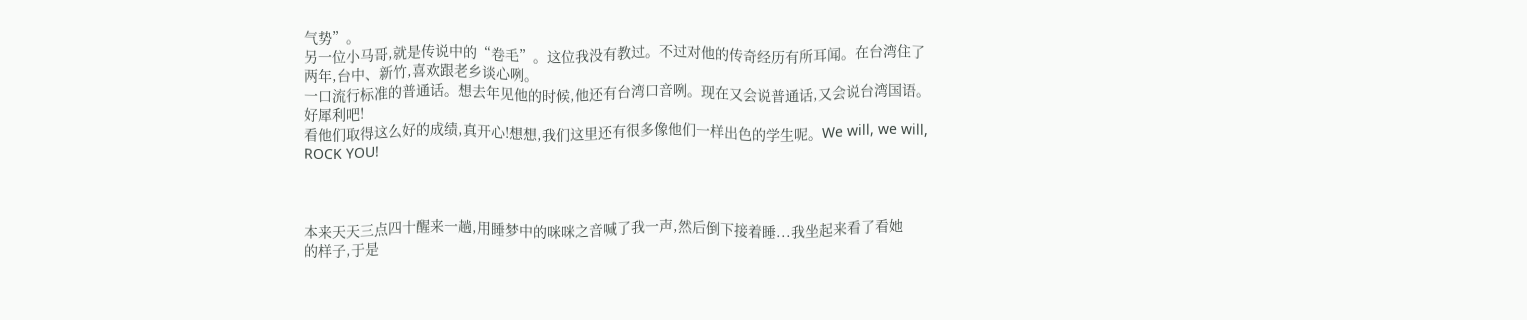气势”。
另一位小马哥,就是传说中的“卷毛”。这位我没有教过。不过对他的传奇经历有所耳闻。在台湾住了两年,台中、新竹,喜欢跟老乡谈心咧。
一口流行标准的普通话。想去年见他的时候,他还有台湾口音咧。现在又会说普通话,又会说台湾国语。好犀利吧!
看他们取得这么好的成绩,真开心!想想,我们这里还有很多像他们一样出色的学生呢。We will, we will, ROCK YOU!



本来天天三点四十醒来一趟,用睡梦中的咪咪之音喊了我一声,然后倒下接着睡...我坐起来看了看她
的样子,于是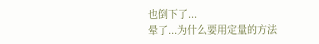也倒下了...
晕了...为什么要用定量的方法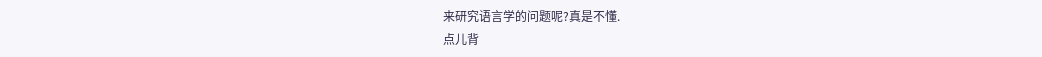来研究语言学的问题呢?真是不懂.
点儿背